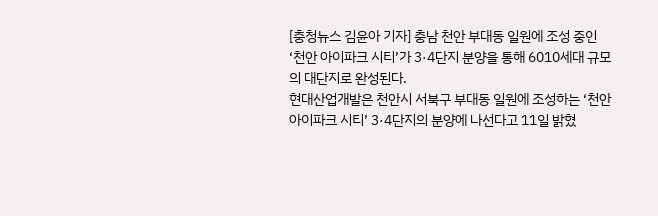[충청뉴스 김윤아 기자] 충남 천안 부대동 일원에 조성 중인 ‘천안 아이파크 시티’가 3·4단지 분양을 통해 6010세대 규모의 대단지로 완성된다.
현대산업개발은 천안시 서북구 부대동 일원에 조성하는 ‘천안 아이파크 시티’ 3·4단지의 분양에 나선다고 11일 밝혔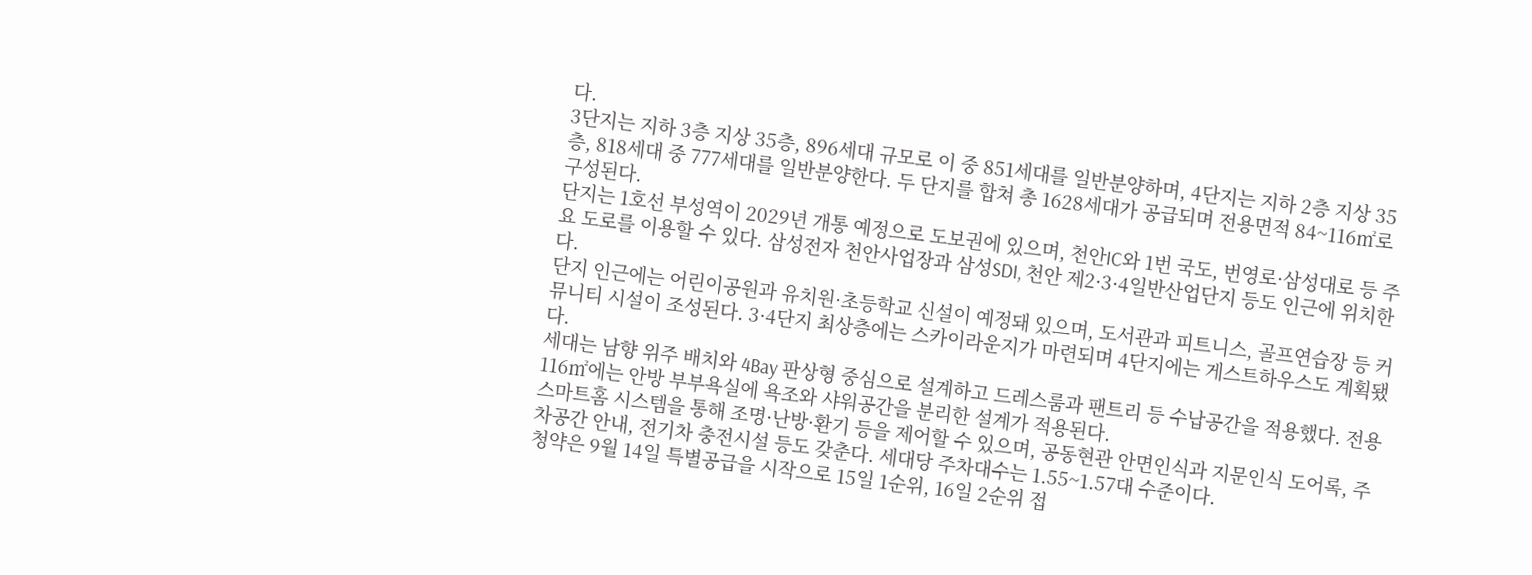다.
3단지는 지하 3층 지상 35층, 896세대 규모로 이 중 851세대를 일반분양하며, 4단지는 지하 2층 지상 35층, 818세대 중 777세대를 일반분양한다. 두 단지를 합쳐 총 1628세대가 공급되며 전용면적 84~116㎡로 구성된다.
단지는 1호선 부성역이 2029년 개통 예정으로 도보권에 있으며, 천안IC와 1번 국도, 번영로·삼성대로 등 주요 도로를 이용할 수 있다. 삼성전자 천안사업장과 삼성SDI, 천안 제2·3·4일반산업단지 등도 인근에 위치한다.
단지 인근에는 어린이공원과 유치원·초등학교 신설이 예정돼 있으며, 도서관과 피트니스, 골프연습장 등 커뮤니티 시설이 조성된다. 3·4단지 최상층에는 스카이라운지가 마련되며 4단지에는 게스트하우스도 계획됐다.
세대는 남향 위주 배치와 4Bay 판상형 중심으로 설계하고 드레스룸과 팬트리 등 수납공간을 적용했다. 전용 116㎡에는 안방 부부욕실에 욕조와 샤워공간을 분리한 설계가 적용된다.
스마트홈 시스템을 통해 조명·난방·환기 등을 제어할 수 있으며, 공동현관 안면인식과 지문인식 도어록, 주차공간 안내, 전기차 충전시설 등도 갖춘다. 세대당 주차대수는 1.55~1.57대 수준이다.
청약은 9월 14일 특별공급을 시작으로 15일 1순위, 16일 2순위 접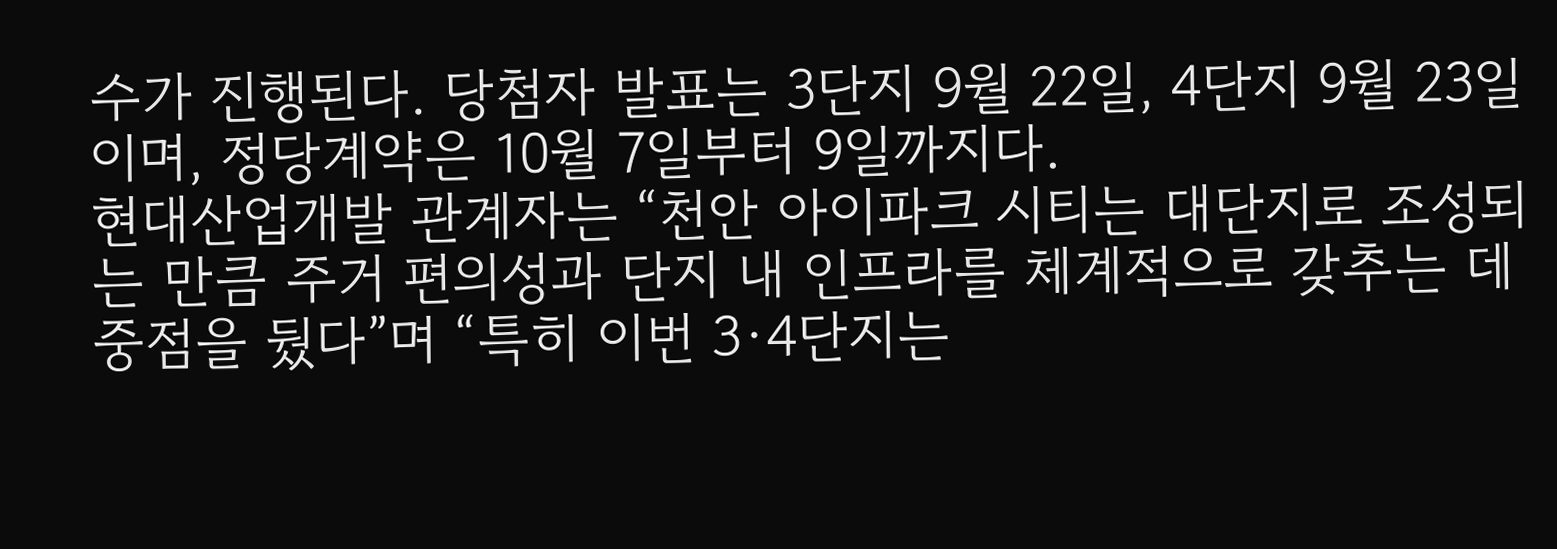수가 진행된다. 당첨자 발표는 3단지 9월 22일, 4단지 9월 23일이며, 정당계약은 10월 7일부터 9일까지다.
현대산업개발 관계자는 “천안 아이파크 시티는 대단지로 조성되는 만큼 주거 편의성과 단지 내 인프라를 체계적으로 갖추는 데 중점을 뒀다”며 “특히 이번 3·4단지는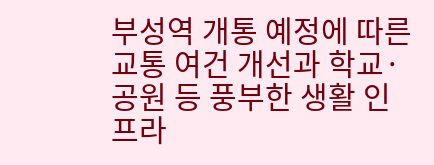부성역 개통 예정에 따른 교통 여건 개선과 학교·공원 등 풍부한 생활 인프라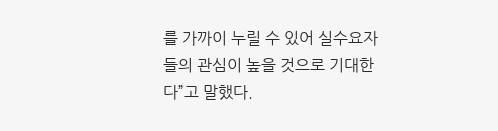를 가까이 누릴 수 있어 실수요자들의 관심이 높을 것으로 기대한다”고 말했다.